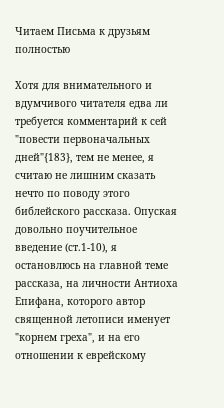Читаем Письма к друзьям полностью

Хотя для внимательного и вдумчивого читателя едва ли требуется комментарий к сей "повести первоначальных дней"{183}, тем не менее, я считаю не лишним сказать нечто по поводу этого библейского рассказа. Опуская довольно поучительное введение (ст.1-10), я остановлюсь на главной теме рассказа, на личности Антиоха Епифана, которого автор священной летописи именует "корнем греха", и на его отношении к еврейскому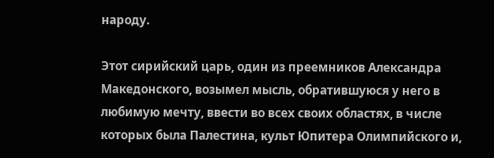народу.

Этот сирийский царь, один из преемников Александра Македонского, возымел мысль, обратившуюся у него в любимую мечту, ввести во всех своих областях, в числе которых была Палестина, культ Юпитера Олимпийского и,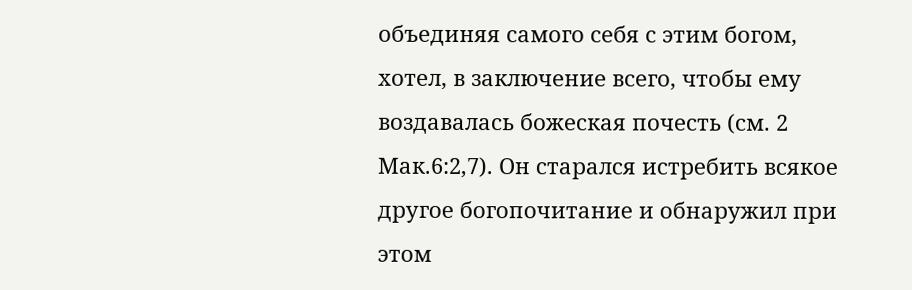объединяя самого себя с этим богом, хотел, в заключение всего, чтобы ему воздавалась божеская почесть (см. 2 Мак.6:2,7). Он старался истребить всякое другое богопочитание и обнаружил при этом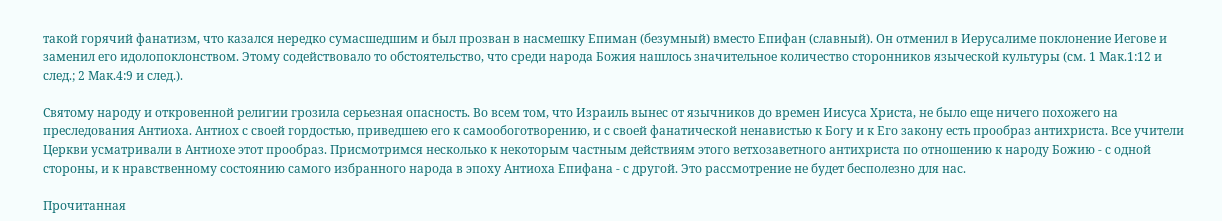такой горячий фанатизм, что казался нередко сумасшедшим и был прозван в насмешку Епиман (безумный) вместо Епифан (славный). Он отменил в Иерусалиме поклонение Иегове и заменил его идолопоклонством. Этому содействовало то обстоятельство, что среди народа Божия нашлось значительное количество сторонников языческой культуры (см. 1 Мак.1:12 и след.; 2 Мак.4:9 и след.).

Святому народу и откровенной религии грозила серьезная опасность. Во всем том, что Израиль вынес от язычников до времен Иисуса Христа, не было еще ничего похожего на преследования Антиоха. Антиох с своей гордостью, приведшею его к самообоготворению, и с своей фанатической ненавистью к Богу и к Его закону есть прообраз антихриста. Все учители Церкви усматривали в Антиохе этот прообраз. Присмотримся несколько к некоторым частным действиям этого ветхозаветного антихриста по отношению к народу Божию - с одной стороны, и к нравственному состоянию самого избранного народа в эпоху Антиоха Епифана - с другой. Это рассмотрение не будет бесполезно для нас.

Прочитанная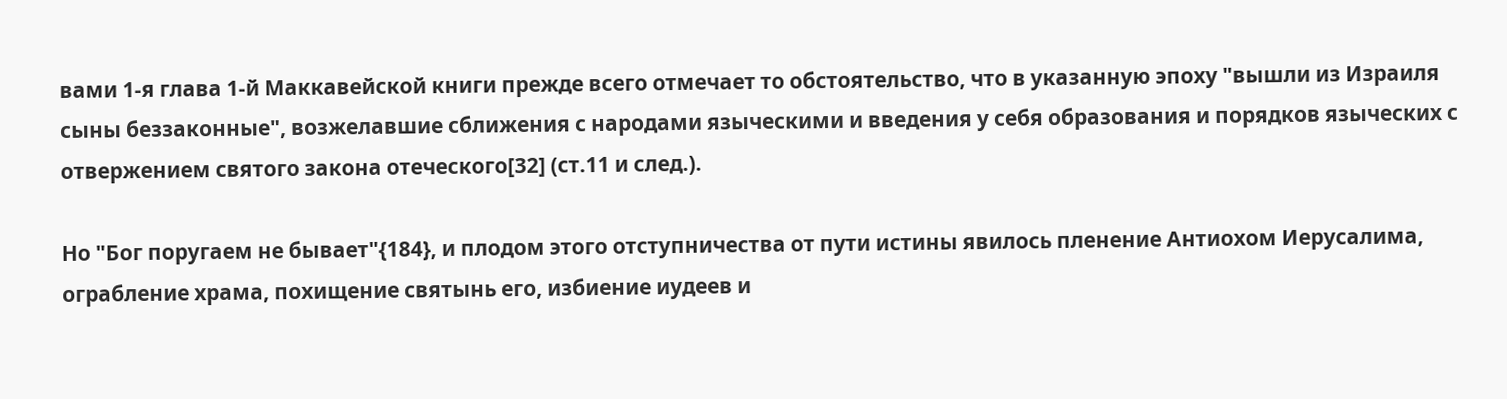вами 1-я глава 1-й Маккавейской книги прежде всего отмечает то обстоятельство, что в указанную эпоху "вышли из Израиля сыны беззаконные", возжелавшие сближения с народами языческими и введения у себя образования и порядков языческих с отвержением святого закона отеческого[32] (ст.11 и след.).

Но "Бог поругаем не бывает"{184}, и плодом этого отступничества от пути истины явилось пленение Антиохом Иерусалима, ограбление храма, похищение святынь его, избиение иудеев и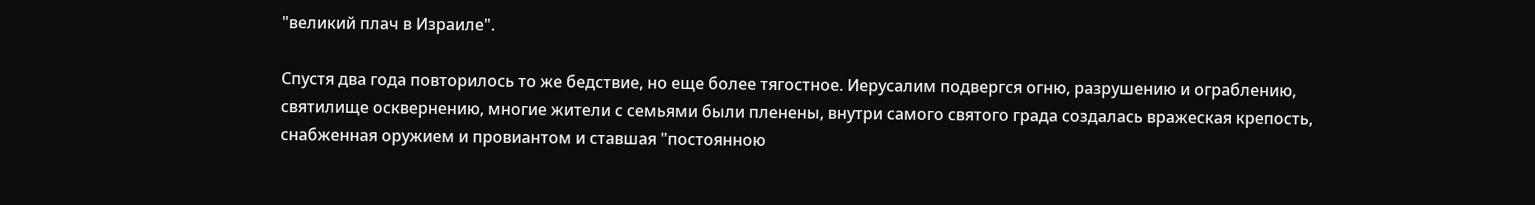"великий плач в Израиле".

Спустя два года повторилось то же бедствие, но еще более тягостное. Иерусалим подвергся огню, разрушению и ограблению, святилище осквернению, многие жители с семьями были пленены, внутри самого святого града создалась вражеская крепость, снабженная оружием и провиантом и ставшая "постоянною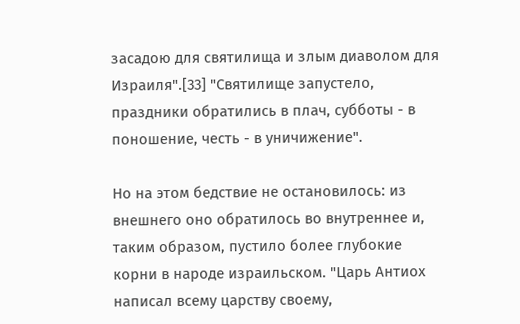засадою для святилища и злым диаволом для Израиля".[33] "Святилище запустело, праздники обратились в плач, субботы - в поношение, честь - в уничижение".

Но на этом бедствие не остановилось: из внешнего оно обратилось во внутреннее и, таким образом, пустило более глубокие корни в народе израильском. "Царь Антиох написал всему царству своему,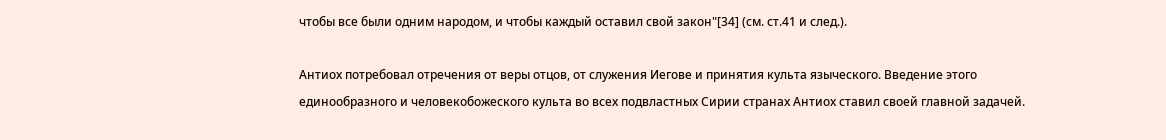чтобы все были одним народом, и чтобы каждый оставил свой закон"[34] (см. ст.41 и след.).

Антиох потребовал отречения от веры отцов, от служения Иегове и принятия культа языческого. Введение этого единообразного и человекобожеского культа во всех подвластных Сирии странах Антиох ставил своей главной задачей.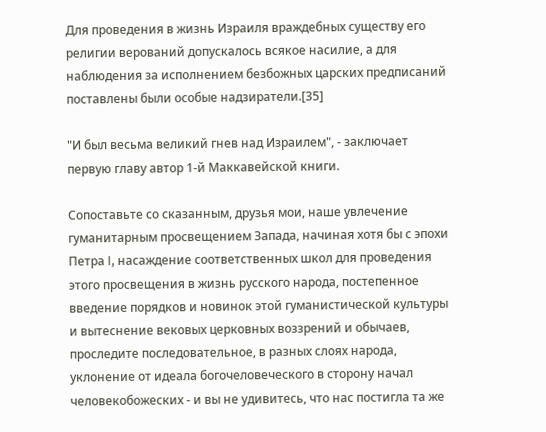Для проведения в жизнь Израиля враждебных существу его религии верований допускалось всякое насилие, а для наблюдения за исполнением безбожных царских предписаний поставлены были особые надзиратели.[35]

"И был весьма великий гнев над Израилем", - заключает первую главу автор 1-й Маккавейской книги.

Сопоставьте со сказанным, друзья мои, наше увлечение гуманитарным просвещением Запада, начиная хотя бы с эпохи Петра I, насаждение соответственных школ для проведения этого просвещения в жизнь русского народа, постепенное введение порядков и новинок этой гуманистической культуры и вытеснение вековых церковных воззрений и обычаев, проследите последовательное, в разных слоях народа, уклонение от идеала богочеловеческого в сторону начал человекобожеских - и вы не удивитесь, что нас постигла та же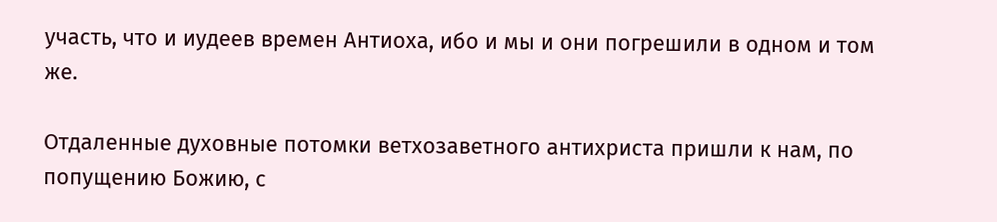участь, что и иудеев времен Антиоха, ибо и мы и они погрешили в одном и том же.

Отдаленные духовные потомки ветхозаветного антихриста пришли к нам, по попущению Божию, с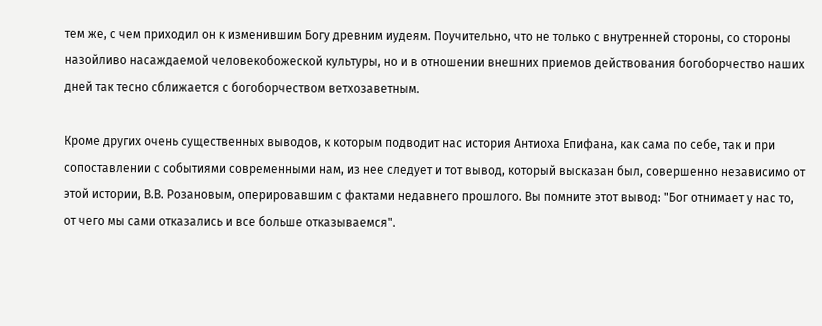тем же, с чем приходил он к изменившим Богу древним иудеям. Поучительно, что не только с внутренней стороны, со стороны назойливо насаждаемой человекобожеской культуры, но и в отношении внешних приемов действования богоборчество наших дней так тесно сближается с богоборчеством ветхозаветным.

Кроме других очень существенных выводов, к которым подводит нас история Антиоха Епифана, как сама по себе, так и при сопоставлении с событиями современными нам, из нее следует и тот вывод, который высказан был, совершенно независимо от этой истории, В.В. Розановым, оперировавшим с фактами недавнего прошлого. Вы помните этот вывод: "Бог отнимает у нас то, от чего мы сами отказались и все больше отказываемся".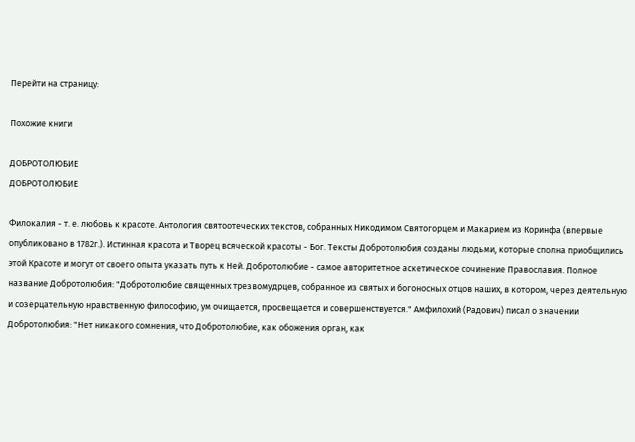Перейти на страницу:

Похожие книги

ДОБРОТОЛЮБИЕ
ДОБРОТОЛЮБИЕ

Филокалия - т. е. любовь к красоте. Антология святоотеческих текстов, собранных Никодимом Святогорцем и Макарием из Коринфа (впервые опубликовано в 1782г.). Истинная красота и Творец всяческой красоты - Бог. Тексты Добротолюбия созданы людьми, которые сполна приобщились этой Красоте и могут от своего опыта указать путь к Ней. Добротолюбие - самое авторитетное аскетическое сочинение Православия. Полное название Добротолюбия: "Добротолюбие священных трезвомудрцев, собранное из святых и богоносных отцов наших, в котором, через деятельную и созерцательную нравственную философию, ум очищается, просвещается и совершенствуется." Амфилохий (Радович) писал о значении Добротолюбия: "Нет никакого сомнения, что Добротолюбие, как обожения орган, как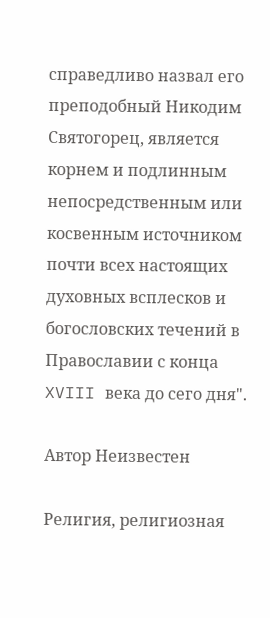справедливо назвал его преподобный Никодим Святогорец, является корнем и подлинным непосредственным или косвенным источником почти всех настоящих духовных всплесков и богословских течений в Православии с конца XVIII века до сего дня".

Автор Неизвестен

Религия, религиозная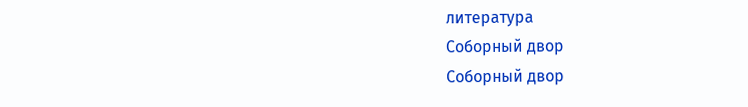литература
Соборный двор
Соборный двор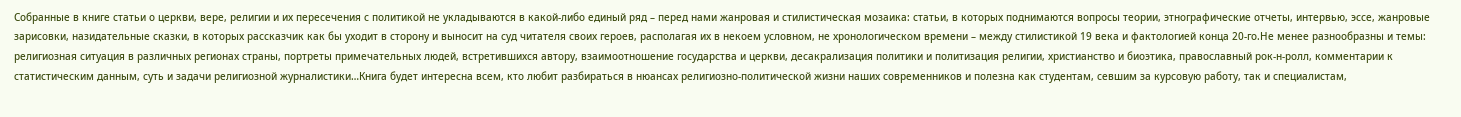Собранные в книге статьи о церкви, вере, религии и их пересечения с политикой не укладываются в какой-либо единый ряд – перед нами жанровая и стилистическая мозаика: статьи, в которых поднимаются вопросы теории, этнографические отчеты, интервью, эссе, жанровые зарисовки, назидательные сказки, в которых рассказчик как бы уходит в сторону и выносит на суд читателя своих героев, располагая их в некоем условном, не хронологическом времени – между стилистикой 19 века и фактологией конца 20‑го.Не менее разнообразны и темы: религиозная ситуация в различных регионах страны, портреты примечательных людей, встретившихся автору, взаимоотношение государства и церкви, десакрализация политики и политизация религии, христианство и биоэтика, православный рок-н-ролл, комментарии к статистическим данным, суть и задачи религиозной журналистики…Книга будет интересна всем, кто любит разбираться в нюансах религиозно-политической жизни наших современников и полезна как студентам, севшим за курсовую работу, так и специалистам,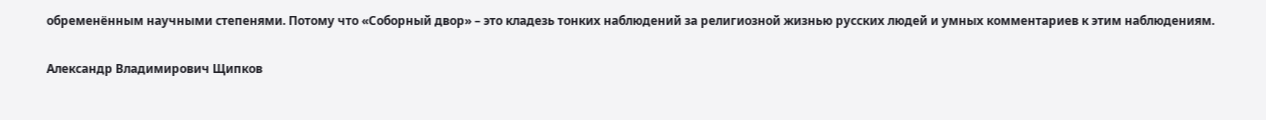обременённым научными степенями. Потому что «Соборный двор» – это кладезь тонких наблюдений за религиозной жизнью русских людей и умных комментариев к этим наблюдениям.

Александр Владимирович Щипков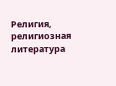Религия, религиозная литература